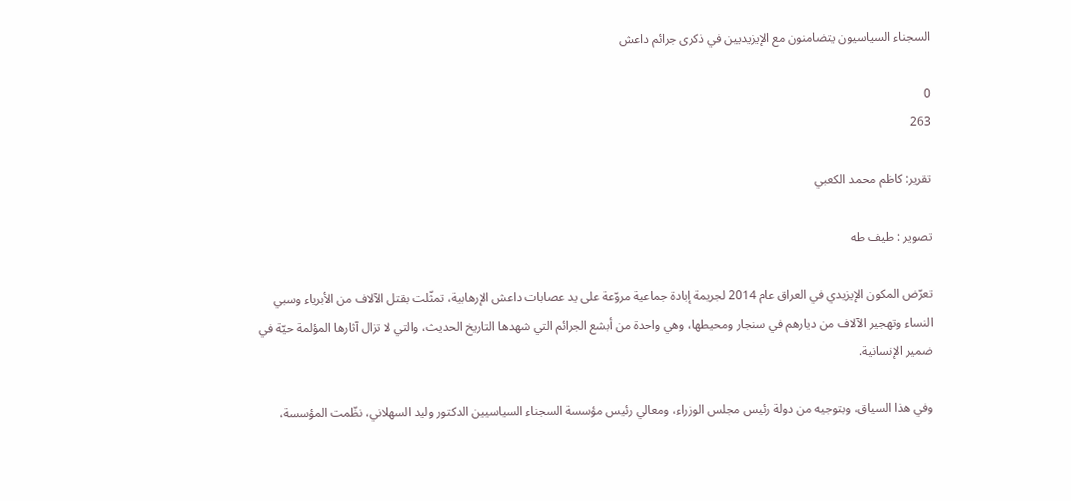السجناء السياسيون يتضامنون مع الإيزيديين في ذكرى جرائم داعش

0
263

تقرير: كاظم محمد الكعبي

تصوير : طيف طه

تعرّض المكون الإيزيدي في العراق عام 2014 لجريمة إبادة جماعية مروّعة على يد عصابات داعش الإرهابية، تمثّلت بقتل الآلاف من الأبرياء وسبي النساء وتهجير الآلاف من ديارهم في سنجار ومحيطها، وهي واحدة من أبشع الجرائم التي شهدها التاريخ الحديث، والتي لا تزال آثارها المؤلمة حيّة في ضمير الإنسانية.

وفي هذا السياق، وبتوجيه من دولة رئيس مجلس الوزراء، ومعالي رئيس مؤسسة السجناء السياسيين الدكتور وليد السهلاني، نظّمت المؤسسة،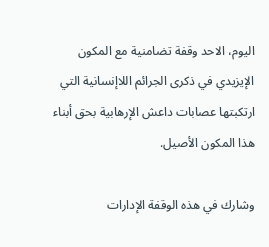اليوم، الاحد وقفة تضامنية مع المكون الإيزيدي في ذكرى الجرائم اللاإنسانية التي ارتكبتها عصابات داعش الإرهابية بحق أبناء هذا المكون الأصيل.

وشارك في هذه الوقفة الإدارات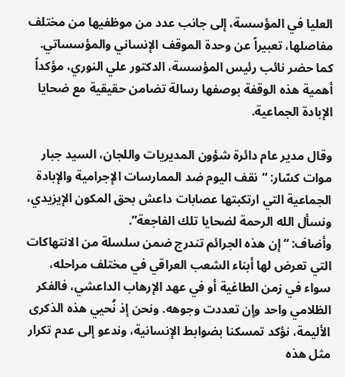العليا في المؤسسة، إلى جانب عدد من موظفيها من مختلف مفاصلها، تعبيراً عن وحدة الموقف الإنساني والمؤسساتي. كما حضر نائب رئيس المؤسسة، الدكتور علي النوري، مؤكداً أهمية هذه الوقفة بوصفها رسالة تضامن حقيقية مع ضحايا الإبادة الجماعية.

وقال مدير عام دائرة شؤون المديريات واللجان، السيد جبار موات كسّار: “نقف اليوم ضد الممارسات الإجرامية والإبادة الجماعية التي ارتكبتها عصابات داعش بحق المكون الإيزيدي، ونسأل الله الرحمة لضحايا تلك الفاجعة”.
وأضاف: “إن هذه الجرائم تندرج ضمن سلسلة من الانتهاكات التي تعرض لها أبناء الشعب العراقي في مختلف مراحله، سواء في زمن الطاغية أو في عهد الإرهاب الداعشي، فالفكر الظلامي واحد وإن تعددت وجوهه. ونحن إذ نُحيي هذه الذكرى الأليمة، نؤكد تمسكنا بضوابط الإنسانية، وندعو إلى عدم تكرار مثل هذه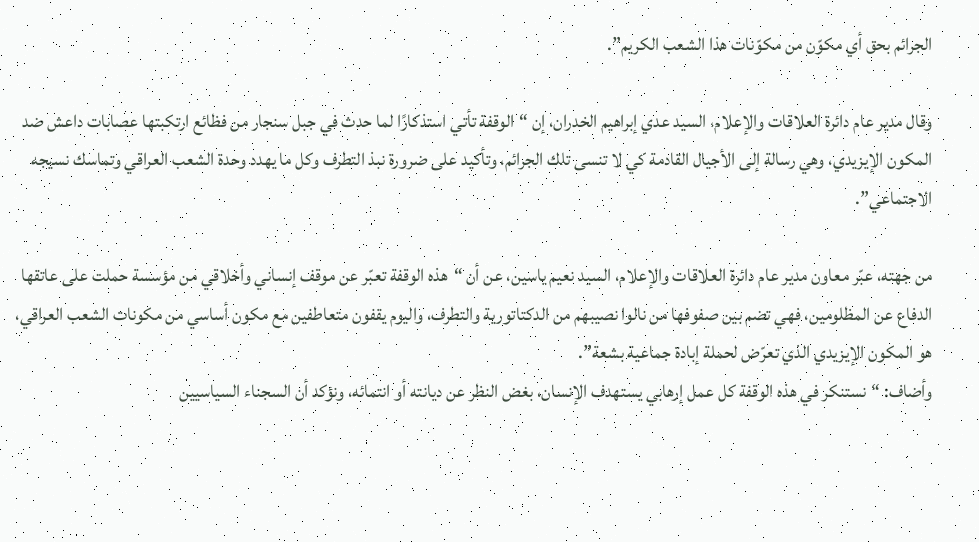الجرائم بحق أي مكوّن من مكوّنات هذا الشعب الكريم”.

وقال مدير عام دائرة العلاقات والإعلام، السيد عدي إبراهيم الخدران، إن “الوقفة تأتي استذكارًا لما حدث في جبل سنجار من فظائع ارتكبتها عصابات داعش ضد المكون الإيزيدي، وهي رسالة إلى الأجيال القادمة كي لا تنسى تلك الجرائم، وتأكيد على ضرورة نبذ التطرف وكل ما يهدد وحدة الشعب العراقي وتماسك نسيجه الاجتماعي”.

من جهته، عبّر معاون مدير عام دائرة العلاقات والإعلام، السيد نعيم ياسين، عن أن “هذه الوقفة تعبّر عن موقف إنساني وأخلاقي من مؤسسة حملت على عاتقها الدفاع عن المظلومين، فهي تضم بين صفوفها من نالوا نصيبهم من الدكتاتورية والتطرف، واليوم يقفون متعاطفين مع مكون أساسي من مكونات الشعب العراقي، هو المكون الإيزيدي الذي تعرّض لحملة إبادة جماعية بشعة”.
وأضاف: “نستنكر في هذه الوقفة كل عمل إرهابي يستهدف الإنسان، بغض النظر عن ديانته أو انتمائه، ونؤكد أن السجناء السياسيين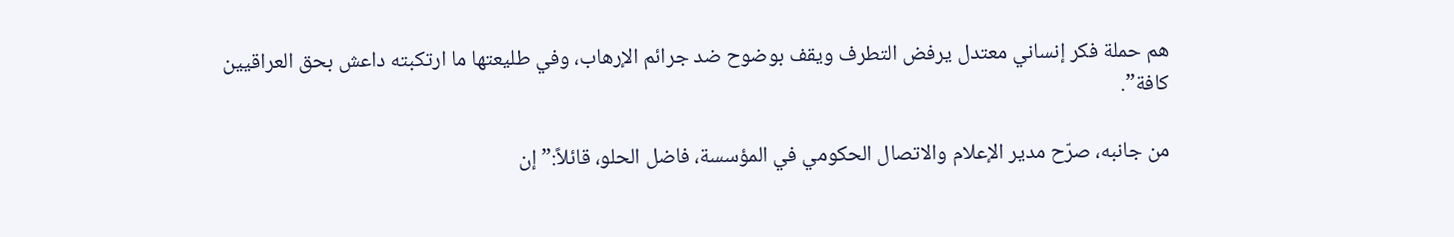هم حملة فكر إنساني معتدل يرفض التطرف ويقف بوضوح ضد جرائم الإرهاب، وفي طليعتها ما ارتكبته داعش بحق العراقيين كافة”.

من جانبه، صرّح مدير الإعلام والاتصال الحكومي في المؤسسة، فاضل الحلو، قائلاً:”إن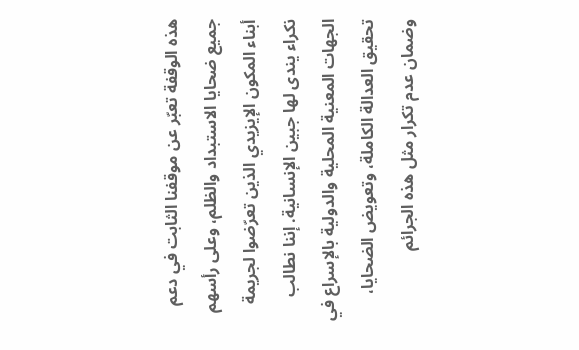هذه الوقفة تعبّر عن موقفنا الثابت في دعم جميع ضحايا الاستبداد والظلم، وعلى رأسهم أبناء المكون الإيزيدي الذين تعرّضوا لجريمة نكراء يندى لها جبين الإنسانية. إننا نطالب الجهات المعنية المحلية والدولية بالإسراع في تحقيق العدالة الكاملة، وتعويض الضحايا، وضمان عدم تكرار مثل هذه الجرائم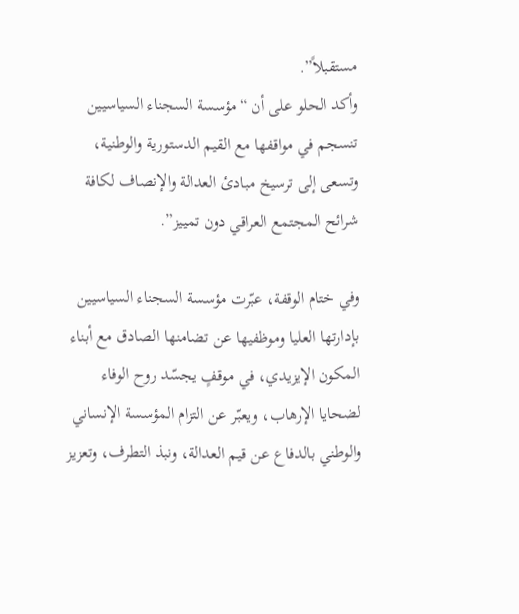مستقبلاً”.
وأكد الحلو على أن “مؤسسة السجناء السياسيين تنسجم في مواقفها مع القيم الدستورية والوطنية، وتسعى إلى ترسيخ مبادئ العدالة والإنصاف لكافة شرائح المجتمع العراقي دون تمييز”.

وفي ختام الوقفة، عبّرت مؤسسة السجناء السياسيين بإدارتها العليا وموظفيها عن تضامنها الصادق مع أبناء المكون الإيزيدي، في موقفٍ يجسّد روح الوفاء لضحايا الإرهاب، ويعبّر عن التزام المؤسسة الإنساني والوطني بالدفاع عن قيم العدالة، ونبذ التطرف، وتعزيز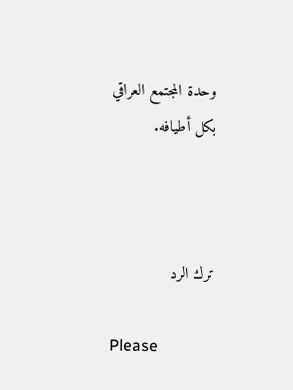وحدة المجتمع العراقي بكل أطيافه.



ترك الرد

Please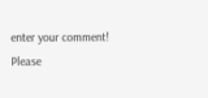enter your comment!
Please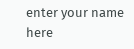enter your name here